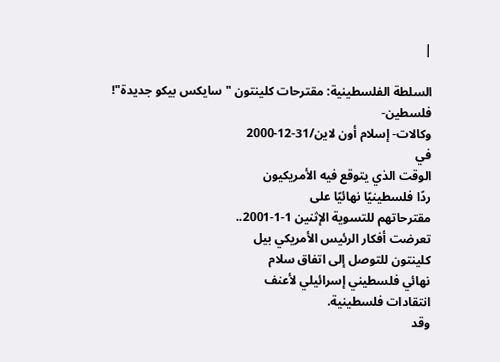|

السلطة الفلسطينية: مقترحات كلينتون "سايكس بيكو جديدة"!
فلسطين-
وكالات- إسلام أون لاين/31-12-2000
في
الوقت الذي يتوقع فيه الأمريكيون
ردًا فلسطينيًا نهائيًا على
مقترحاتهم للتسوية الإثنين 1-1-2001..
تعرضت أفكار الرئيس الأمريكي بيل
كلينتون للتوصل إلى اتفاق سلام
نهائي فلسطيني إسرائيلي لأعنف
انتقادات فلسطينية.
وقد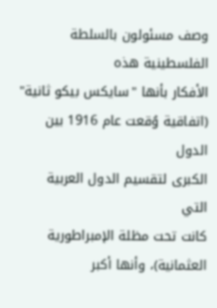وصف مسئولون بالسلطة الفلسطينية هذه
الأفكار بأنها "سايكس بيكو ثانية"
(اتفاقية وُقعت عام 1916 بين الدول
الكبرى لتقسيم الدول العربية التي
كانت تحت مظلة الإمبراطورية
العثمانية)، وأنها أكبر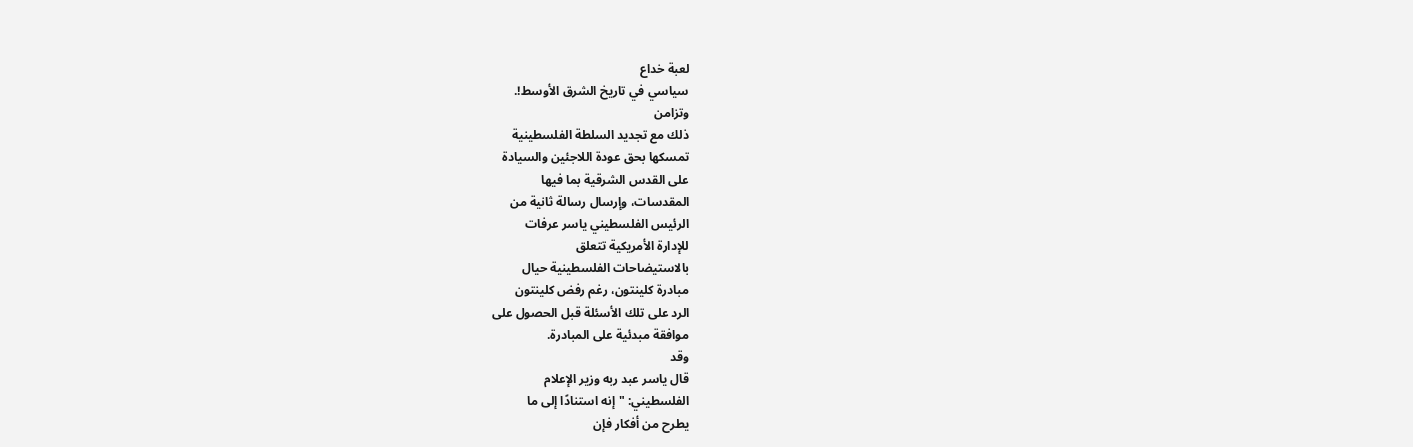لعبة خداع
سياسي في تاريخ الشرق الأوسط!.
وتزامن
ذلك مع تجديد السلطة الفلسطينية
تمسكها بحق عودة اللاجئين والسيادة
على القدس الشرقية بما فيها
المقدسات، وإرسال رسالة ثانية من
الرئيس الفلسطيني ياسر عرفات
للإدارة الأمريكية تتعلق
بالاستيضاحات الفلسطينية حيال
مبادرة كلينتون، رغم رفض كلينتون
الرد على تلك الأسئلة قبل الحصول على
موافقة مبدئية على المبادرة.
وقد
قال ياسر عبد ربه وزير الإعلام
الفلسطيني: "إنه استنادًا إلى ما
يطرح من أفكار فإن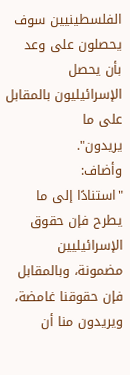الفلسطينيين سوف
يحصلون على وعد بأن يحصل
الإسرائيليون بالمقابل على ما
يريدون".
وأضاف:
"استنادًا إلى ما يطرح فإن حقوق
الإسرائيليين مضمونة، وبالمقابل
فإن حقوقنا غامضة، ويريدون منا أن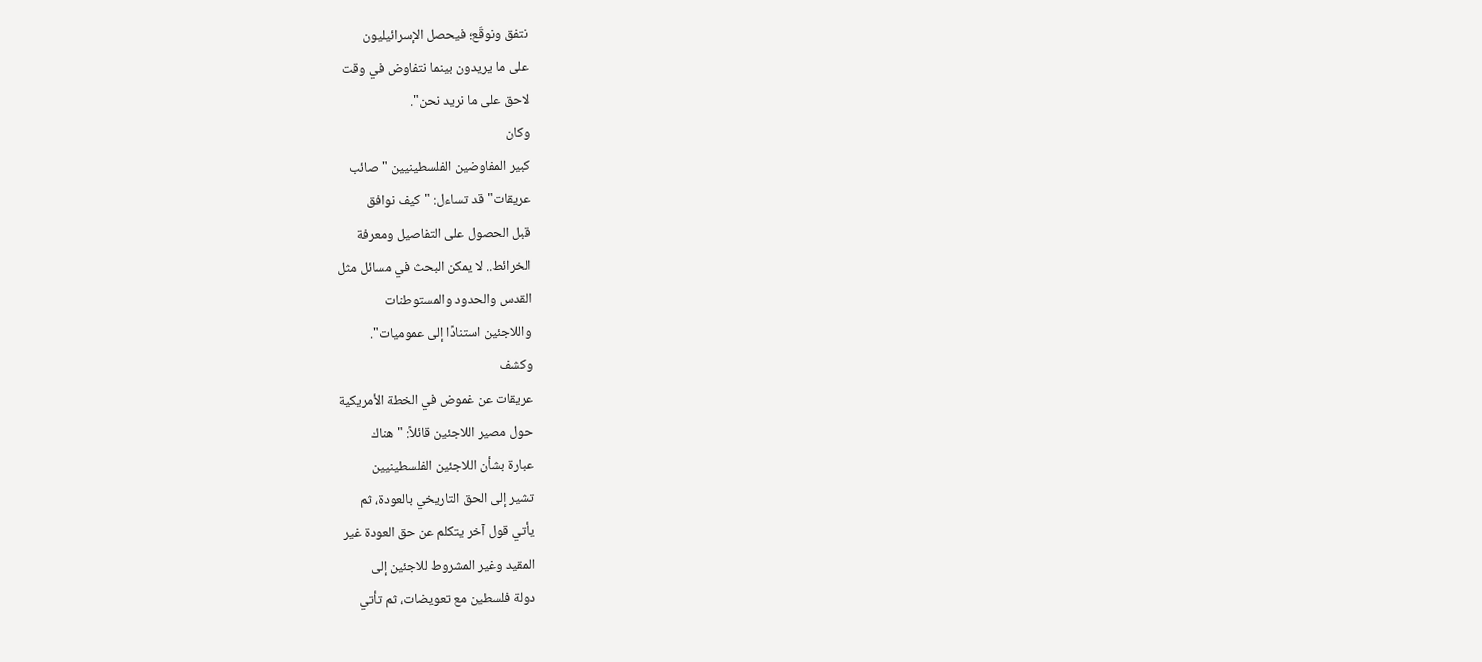نتفق ونوقّع؛ فيحصل الإسرائيليون
على ما يريدون بينما نتفاوض في وقت
لاحق على ما نريد نحن".
وكان
كبير المفاوضين الفلسطينيين "صائب
عريقات" قد تساءل: "كيف نوافق
قبل الحصول على التفاصيل ومعرفة
الخرائط.. لا يمكن البحث في مسائل مثل
القدس والحدود والمستوطنات
واللاجئين استنادًا إلى عموميات".
وكشف
عريقات عن غموض في الخطة الأمريكية
حول مصير اللاجئين قائلاً: "هناك
عبارة بشأن اللاجئين الفلسطينيين
تشير إلى الحق التاريخي بالعودة، ثم
يأتي قول آخر يتكلم عن حق العودة غير
المقيد وغير المشروط للاجئين إلى
دولة فلسطين مع تعويضات، ثم تأتي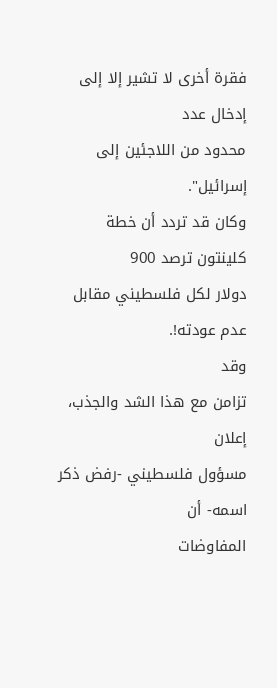فقرة أخرى لا تشير إلا إلى إدخال عدد
محدود من اللاجئين إلى إسرائيل".
وكان قد تردد أن خطة كلينتون ترصد 900
دولار لكل فلسطيني مقابل عدم عودته!.
وقد
تزامن مع هذا الشد والجذب، إعلان
مسؤول فلسطيني -رفض ذكر اسمه- أن
المفاوضات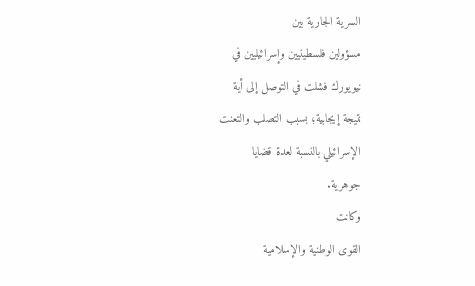السرية الجارية بين
مسؤولين فلسطينيين وإسرائيليين في
نيويورك فشلت في التوصل إلى أية
نتيجة إيجابية؛ بسبب التصلب والتعنت
الإسرائيلي بالنسبة لعدة قضايا
جوهرية.
وكانت
القوى الوطنية والإسلامية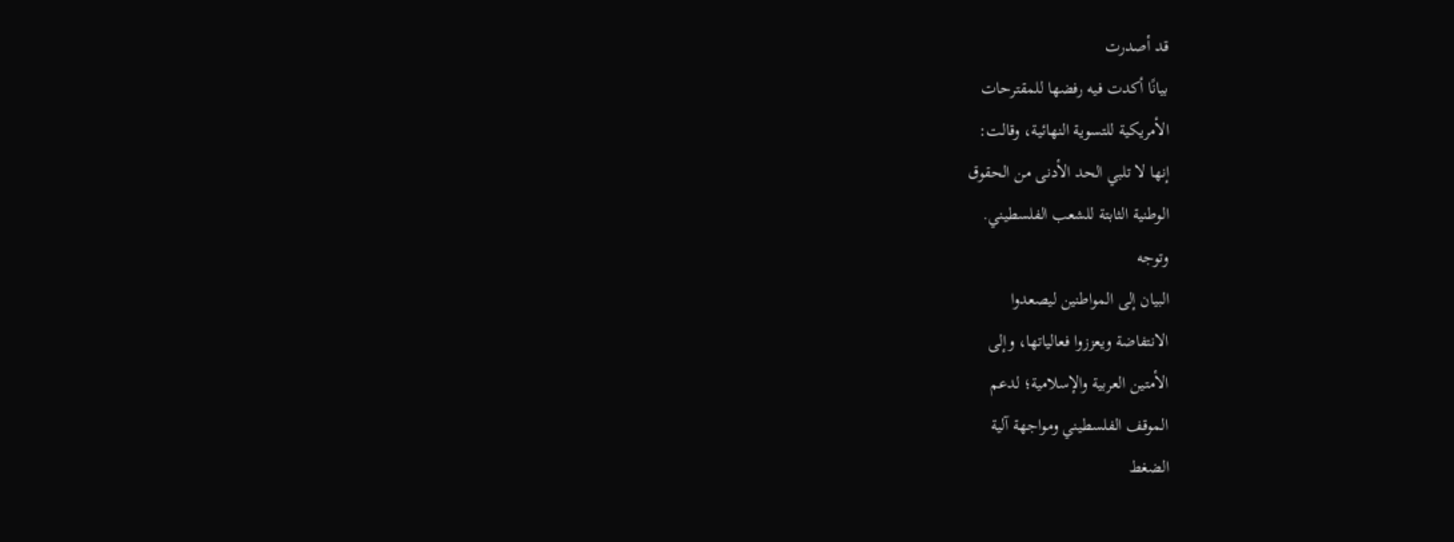قد أصدرت
بيانًا أكدت فيه رفضها للمقترحات
الأمريكية للتسوية النهائية، وقالت:
إنها لا تلبي الحد الأدنى من الحقوق
الوطنية الثابتة للشعب الفلسطيني.
وتوجه
البيان إلى المواطنين ليصعدوا
الانتفاضة ويعززوا فعالياتها، وإلى
الأمتين العربية والإسلامية؛ لدعم
الموقف الفلسطيني ومواجهة آلية
الضغط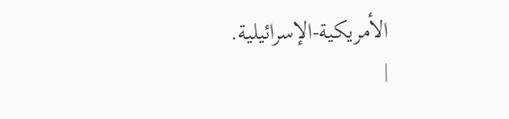الأمريكية-الإسرائيلية.
|